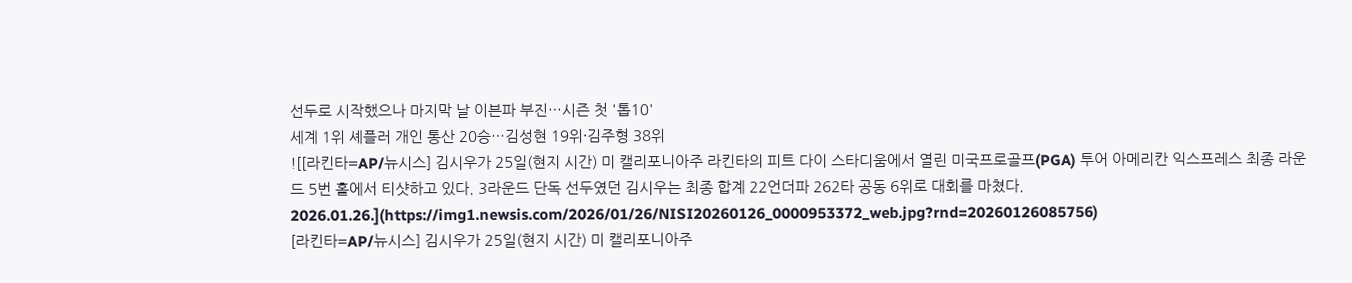선두로 시작했으나 마지막 날 이븐파 부진…시즌 첫 '톱10'
세계 1위 셰플러 개인 통산 20승…김성현 19위·김주형 38위
![[라킨타=AP/뉴시스] 김시우가 25일(현지 시간) 미 캘리포니아주 라킨타의 피트 다이 스타디움에서 열린 미국프로골프(PGA) 투어 아메리칸 익스프레스 최종 라운드 5번 홀에서 티샷하고 있다. 3라운드 단독 선두였던 김시우는 최종 합계 22언더파 262타 공동 6위로 대회를 마쳤다. 2026.01.26.](https://img1.newsis.com/2026/01/26/NISI20260126_0000953372_web.jpg?rnd=20260126085756)
[라킨타=AP/뉴시스] 김시우가 25일(현지 시간) 미 캘리포니아주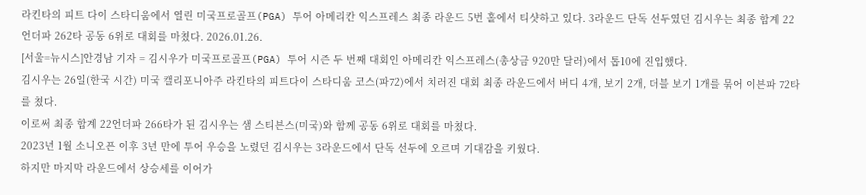라킨타의 피트 다이 스타디움에서 열린 미국프로골프(PGA) 투어 아메리칸 익스프레스 최종 라운드 5번 홀에서 티샷하고 있다. 3라운드 단독 선두였던 김시우는 최종 합계 22언더파 262타 공동 6위로 대회를 마쳤다. 2026.01.26.
[서울=뉴시스]안경남 기자 = 김시우가 미국프로골프(PGA) 투어 시즌 두 번째 대회인 아메리칸 익스프레스(총상금 920만 달러)에서 톱10에 진입했다.
김시우는 26일(한국 시간) 미국 캘리포니아주 라킨타의 피트다이 스타디움 코스(파72)에서 치러진 대회 최종 라운드에서 버디 4개, 보기 2개, 더블 보기 1개를 묶어 이븐파 72타를 쳤다.
이로써 최종 합계 22언더파 266타가 된 김시우는 샘 스티븐스(미국)와 함께 공동 6위로 대회를 마쳤다.
2023년 1월 소니오픈 이후 3년 만에 투어 우승을 노렸던 김시우는 3라운드에서 단독 선두에 오르며 기대감을 키웠다.
하지만 마지막 라운드에서 상승세를 이어가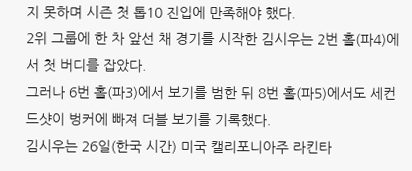지 못하며 시즌 첫 톱10 진입에 만족해야 했다.
2위 그룹에 한 차 앞선 채 경기를 시작한 김시우는 2번 홀(파4)에서 첫 버디를 잡았다.
그러나 6번 홀(파3)에서 보기를 범한 뒤 8번 홀(파5)에서도 세컨드샷이 벙커에 빠져 더블 보기를 기록했다.
김시우는 26일(한국 시간) 미국 캘리포니아주 라킨타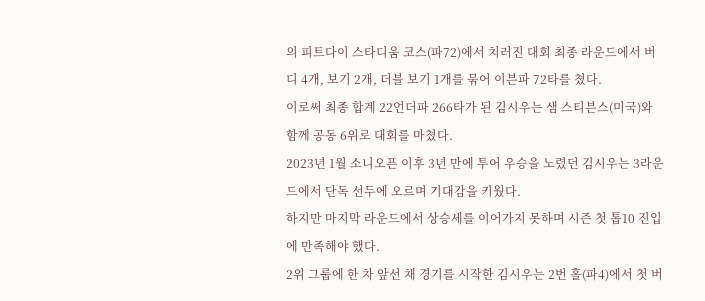의 피트다이 스타디움 코스(파72)에서 치러진 대회 최종 라운드에서 버디 4개, 보기 2개, 더블 보기 1개를 묶어 이븐파 72타를 쳤다.
이로써 최종 합계 22언더파 266타가 된 김시우는 샘 스티븐스(미국)와 함께 공동 6위로 대회를 마쳤다.
2023년 1월 소니오픈 이후 3년 만에 투어 우승을 노렸던 김시우는 3라운드에서 단독 선두에 오르며 기대감을 키웠다.
하지만 마지막 라운드에서 상승세를 이어가지 못하며 시즌 첫 톱10 진입에 만족해야 했다.
2위 그룹에 한 차 앞선 채 경기를 시작한 김시우는 2번 홀(파4)에서 첫 버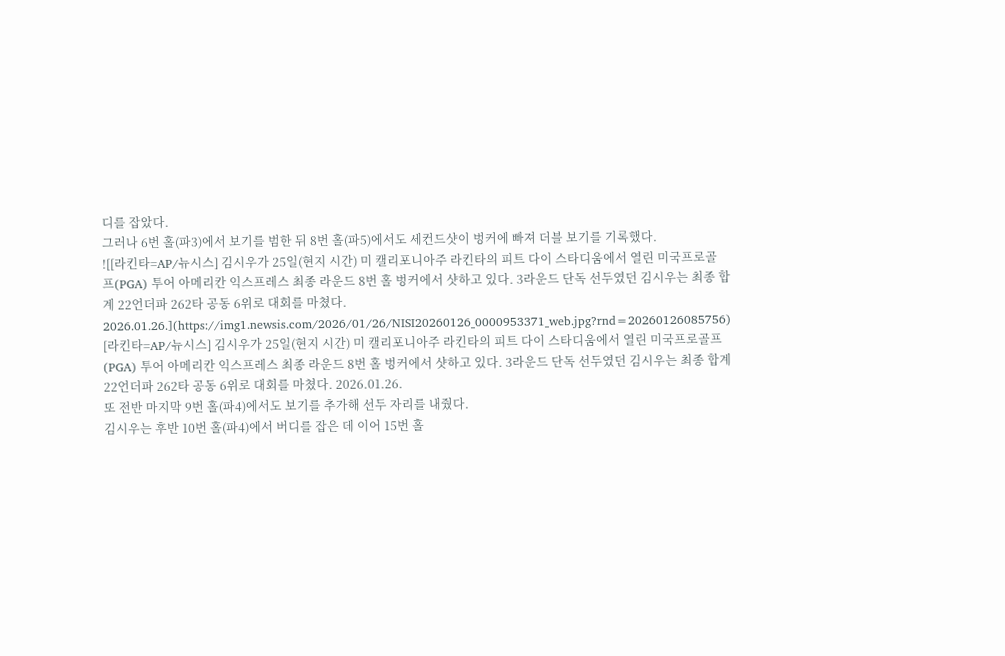디를 잡았다.
그러나 6번 홀(파3)에서 보기를 범한 뒤 8번 홀(파5)에서도 세컨드샷이 벙커에 빠져 더블 보기를 기록했다.
![[라킨타=AP/뉴시스] 김시우가 25일(현지 시간) 미 캘리포니아주 라킨타의 피트 다이 스타디움에서 열린 미국프로골프(PGA) 투어 아메리칸 익스프레스 최종 라운드 8번 홀 벙커에서 샷하고 있다. 3라운드 단독 선두였던 김시우는 최종 합계 22언더파 262타 공동 6위로 대회를 마쳤다. 2026.01.26.](https://img1.newsis.com/2026/01/26/NISI20260126_0000953371_web.jpg?rnd=20260126085756)
[라킨타=AP/뉴시스] 김시우가 25일(현지 시간) 미 캘리포니아주 라킨타의 피트 다이 스타디움에서 열린 미국프로골프(PGA) 투어 아메리칸 익스프레스 최종 라운드 8번 홀 벙커에서 샷하고 있다. 3라운드 단독 선두였던 김시우는 최종 합계 22언더파 262타 공동 6위로 대회를 마쳤다. 2026.01.26.
또 전반 마지막 9번 홀(파4)에서도 보기를 추가해 선두 자리를 내줬다.
김시우는 후반 10번 홀(파4)에서 버디를 잡은 데 이어 15번 홀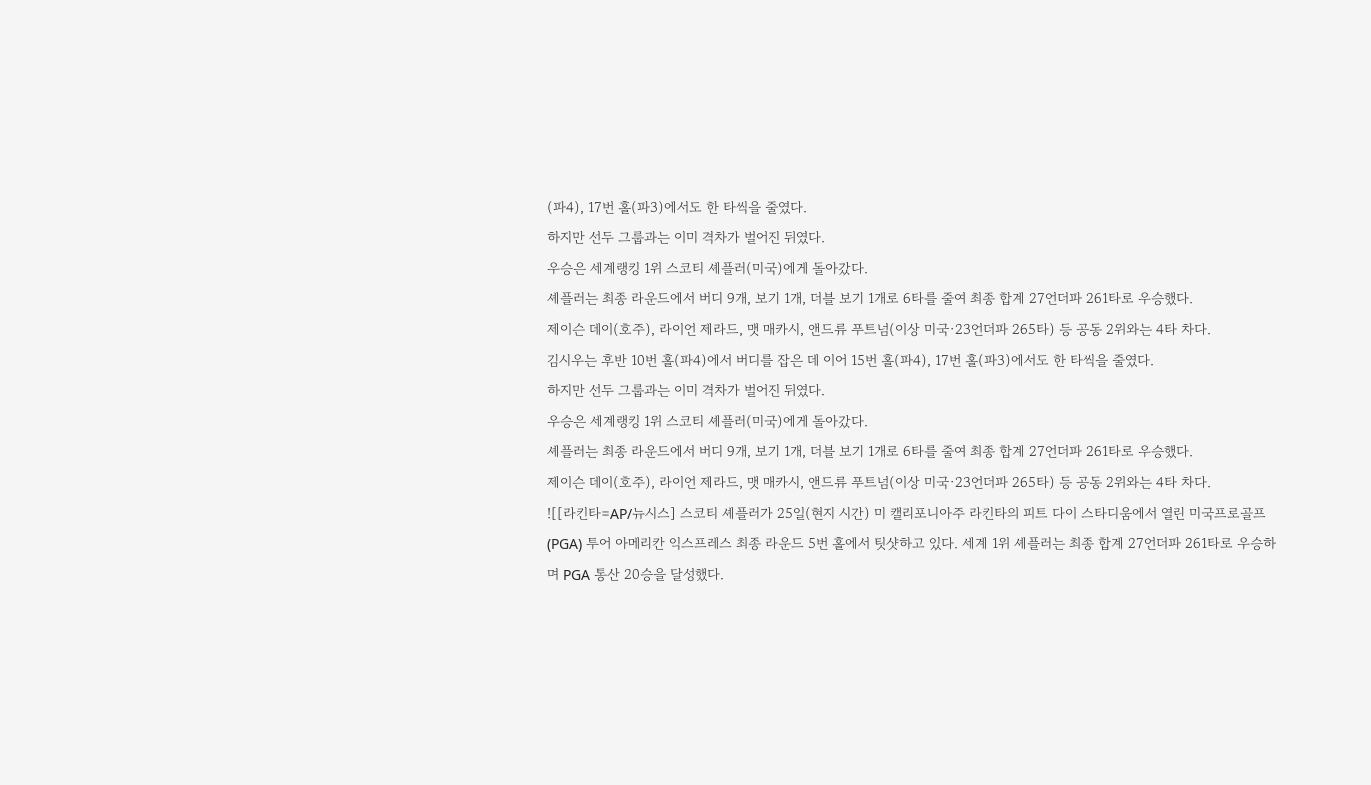(파4), 17번 홀(파3)에서도 한 타씩을 줄였다.
하지만 선두 그룹과는 이미 격차가 벌어진 뒤였다.
우승은 세계랭킹 1위 스코티 셰플러(미국)에게 돌아갔다.
셰플러는 최종 라운드에서 버디 9개, 보기 1개, 더블 보기 1개로 6타를 줄여 최종 합계 27언더파 261타로 우승했다.
제이슨 데이(호주), 라이언 제라드, 맷 매카시, 앤드류 푸트넘(이상 미국·23언더파 265타) 등 공동 2위와는 4타 차다.
김시우는 후반 10번 홀(파4)에서 버디를 잡은 데 이어 15번 홀(파4), 17번 홀(파3)에서도 한 타씩을 줄였다.
하지만 선두 그룹과는 이미 격차가 벌어진 뒤였다.
우승은 세계랭킹 1위 스코티 셰플러(미국)에게 돌아갔다.
셰플러는 최종 라운드에서 버디 9개, 보기 1개, 더블 보기 1개로 6타를 줄여 최종 합계 27언더파 261타로 우승했다.
제이슨 데이(호주), 라이언 제라드, 맷 매카시, 앤드류 푸트넘(이상 미국·23언더파 265타) 등 공동 2위와는 4타 차다.
![[라킨타=AP/뉴시스] 스코티 셰플러가 25일(현지 시간) 미 캘리포니아주 라킨타의 피트 다이 스타디움에서 열린 미국프로골프(PGA) 투어 아메리칸 익스프레스 최종 라운드 5번 홀에서 팃샷하고 있다. 세계 1위 셰플러는 최종 합계 27언더파 261타로 우승하며 PGA 통산 20승을 달성했다.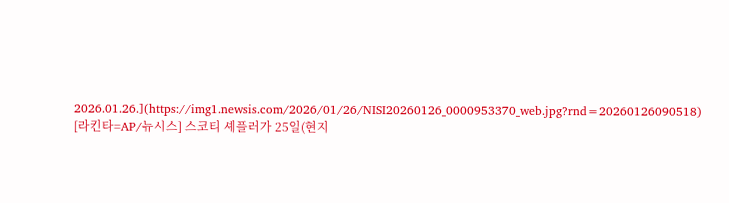2026.01.26.](https://img1.newsis.com/2026/01/26/NISI20260126_0000953370_web.jpg?rnd=20260126090518)
[라킨타=AP/뉴시스] 스코티 셰플러가 25일(현지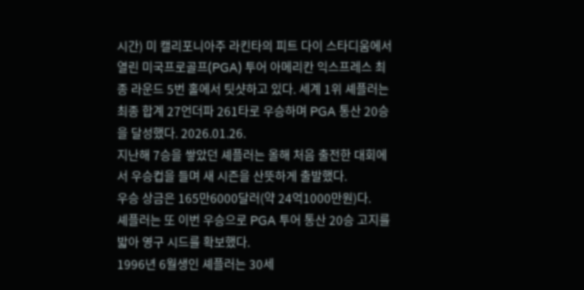시간) 미 캘리포니아주 라킨타의 피트 다이 스타디움에서 열린 미국프로골프(PGA) 투어 아메리칸 익스프레스 최종 라운드 5번 홀에서 팃샷하고 있다. 세계 1위 셰플러는 최종 합계 27언더파 261타로 우승하며 PGA 통산 20승을 달성했다. 2026.01.26.
지난해 7승을 쌓았던 셰플러는 올해 처음 출전한 대회에서 우승컵을 들며 새 시즌을 산뜻하게 출발했다.
우승 상금은 165만6000달러(약 24억1000만원)다.
셰플러는 또 이번 우승으로 PGA 투어 통산 20승 고지를 밟아 영구 시드를 확보했다.
1996년 6월생인 셰플러는 30세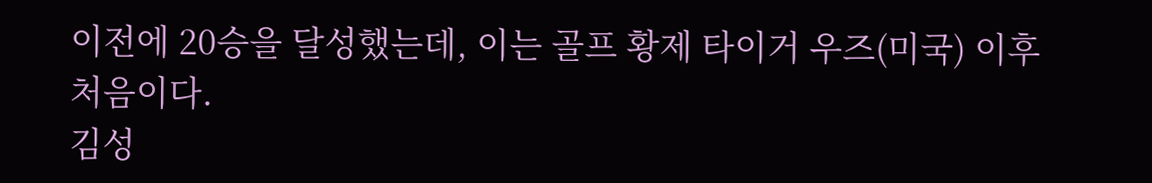이전에 20승을 달성했는데, 이는 골프 황제 타이거 우즈(미국) 이후 처음이다.
김성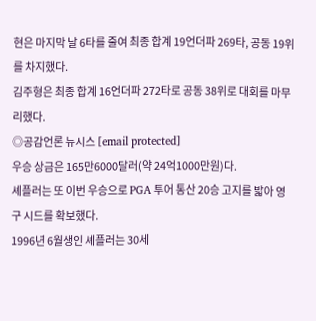현은 마지막 날 6타를 줄여 최종 합계 19언더파 269타, 공동 19위를 차지했다.
김주형은 최종 합계 16언더파 272타로 공동 38위로 대회를 마무리했다.
◎공감언론 뉴시스 [email protected]
우승 상금은 165만6000달러(약 24억1000만원)다.
셰플러는 또 이번 우승으로 PGA 투어 통산 20승 고지를 밟아 영구 시드를 확보했다.
1996년 6월생인 셰플러는 30세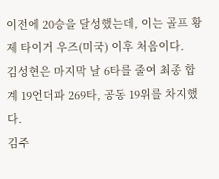이전에 20승을 달성했는데, 이는 골프 황제 타이거 우즈(미국) 이후 처음이다.
김성현은 마지막 날 6타를 줄여 최종 합계 19언더파 269타, 공동 19위를 차지했다.
김주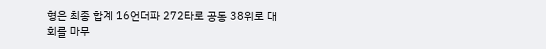형은 최종 합계 16언더파 272타로 공동 38위로 대회를 마무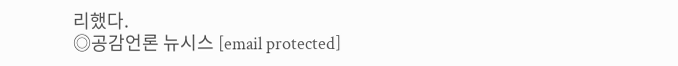리했다.
◎공감언론 뉴시스 [email protected]